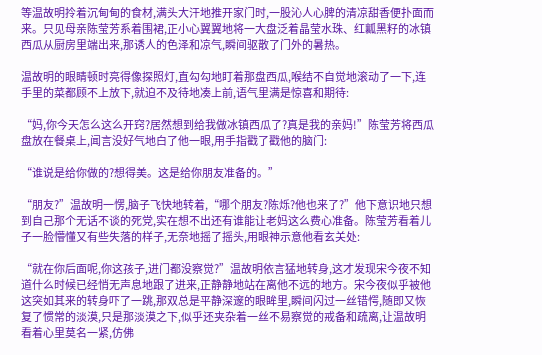等温故明拎着沉甸甸的食材,满头大汗地推开家门时,一股沁人心脾的清凉甜香便扑面而来。只见母亲陈莹芳系着围裙,正小心翼翼地将一大盘泛着晶莹水珠、红瓤黑籽的冰镇西瓜从厨房里端出来,那诱人的色泽和凉气,瞬间驱散了门外的暑热。

温故明的眼睛顿时亮得像探照灯,直勾勾地盯着那盘西瓜,喉结不自觉地滚动了一下,连手里的菜都顾不上放下,就迫不及待地凑上前,语气里满是惊喜和期待:

“妈,你今天怎么这么开窍?居然想到给我做冰镇西瓜了?真是我的亲妈!”陈莹芳将西瓜盘放在餐桌上,闻言没好气地白了他一眼,用手指戳了戳他的脑门:

“谁说是给你做的?想得美。这是给你朋友准备的。”

“朋友?”温故明一愣,脑子飞快地转着,“哪个朋友?陈烁?他也来了?”他下意识地只想到自己那个无话不谈的死党,实在想不出还有谁能让老妈这么费心准备。陈莹芳看着儿子一脸懵懂又有些失落的样子,无奈地摇了摇头,用眼神示意他看玄关处:

“就在你后面呢,你这孩子,进门都没察觉?”温故明依言猛地转身,这才发现宋今夜不知道什么时候已经悄无声息地跟了进来,正静静地站在离他不远的地方。宋今夜似乎被他这突如其来的转身吓了一跳,那双总是平静深邃的眼眸里,瞬间闪过一丝错愕,随即又恢复了惯常的淡漠,只是那淡漠之下,似乎还夹杂着一丝不易察觉的戒备和疏离,让温故明看着心里莫名一紧,仿佛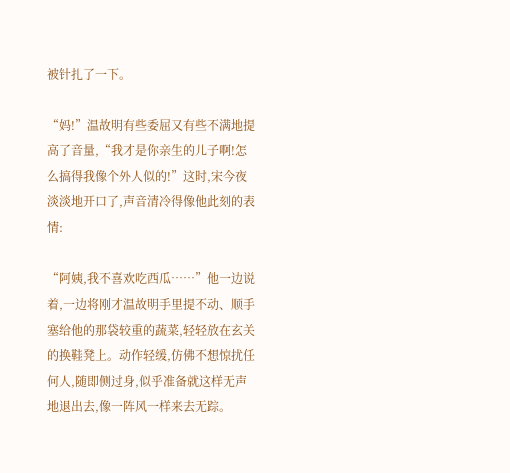被针扎了一下。

“妈!”温故明有些委屈又有些不满地提高了音量,“我才是你亲生的儿子啊!怎么搞得我像个外人似的!”这时,宋今夜淡淡地开口了,声音清冷得像他此刻的表情:

“阿姨,我不喜欢吃西瓜……”他一边说着,一边将刚才温故明手里提不动、顺手塞给他的那袋较重的蔬菜,轻轻放在玄关的换鞋凳上。动作轻缓,仿佛不想惊扰任何人,随即侧过身,似乎准备就这样无声地退出去,像一阵风一样来去无踪。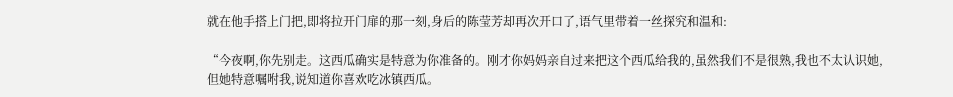就在他手搭上门把,即将拉开门扉的那一刻,身后的陈莹芳却再次开口了,语气里带着一丝探究和温和:

“今夜啊,你先别走。这西瓜确实是特意为你准备的。刚才你妈妈亲自过来把这个西瓜给我的,虽然我们不是很熟,我也不太认识她,但她特意嘱咐我,说知道你喜欢吃冰镇西瓜。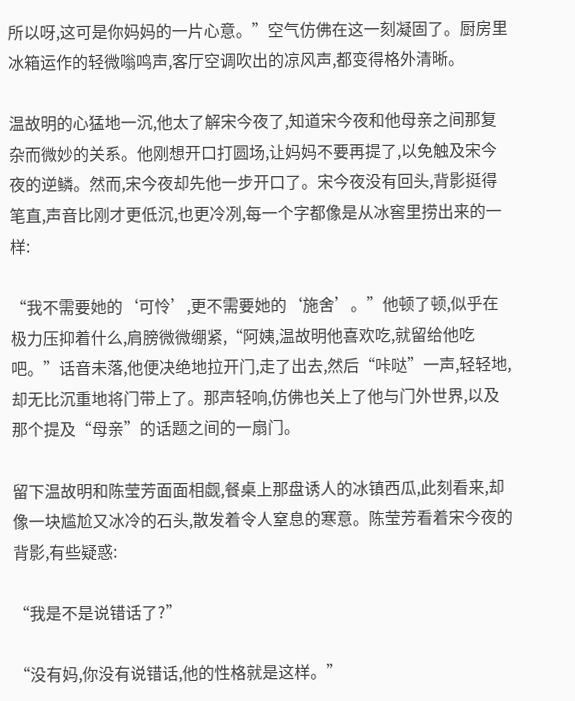所以呀,这可是你妈妈的一片心意。”空气仿佛在这一刻凝固了。厨房里冰箱运作的轻微嗡鸣声,客厅空调吹出的凉风声,都变得格外清晰。

温故明的心猛地一沉,他太了解宋今夜了,知道宋今夜和他母亲之间那复杂而微妙的关系。他刚想开口打圆场,让妈妈不要再提了,以免触及宋今夜的逆鳞。然而,宋今夜却先他一步开口了。宋今夜没有回头,背影挺得笔直,声音比刚才更低沉,也更冷冽,每一个字都像是从冰窖里捞出来的一样:

“我不需要她的‘可怜’,更不需要她的‘施舍’。”他顿了顿,似乎在极力压抑着什么,肩膀微微绷紧,“阿姨,温故明他喜欢吃,就留给他吃吧。”话音未落,他便决绝地拉开门,走了出去,然后“咔哒”一声,轻轻地,却无比沉重地将门带上了。那声轻响,仿佛也关上了他与门外世界,以及那个提及“母亲”的话题之间的一扇门。

留下温故明和陈莹芳面面相觑,餐桌上那盘诱人的冰镇西瓜,此刻看来,却像一块尴尬又冰冷的石头,散发着令人窒息的寒意。陈莹芳看着宋今夜的背影,有些疑惑:

“我是不是说错话了?”

“没有妈,你没有说错话,他的性格就是这样。”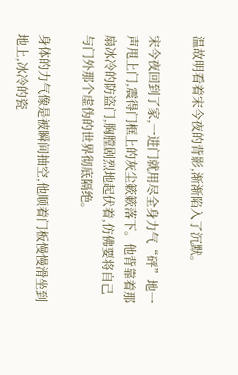温故明看着宋今夜的背影,渐渐陷入了沉默。

宋今夜回到了家,一进门就用尽全身力气“砰”地一声甩上门,震得门框上的灰尘簌簌落下。他背靠着那扇冰冷的防盗门,胸膛剧烈地起伏着,仿佛要将自己与门外那个虚伪的世界彻底隔绝。

身体的力气像是被瞬间抽空,他顺着门板慢慢滑坐到地上,冰冷的瓷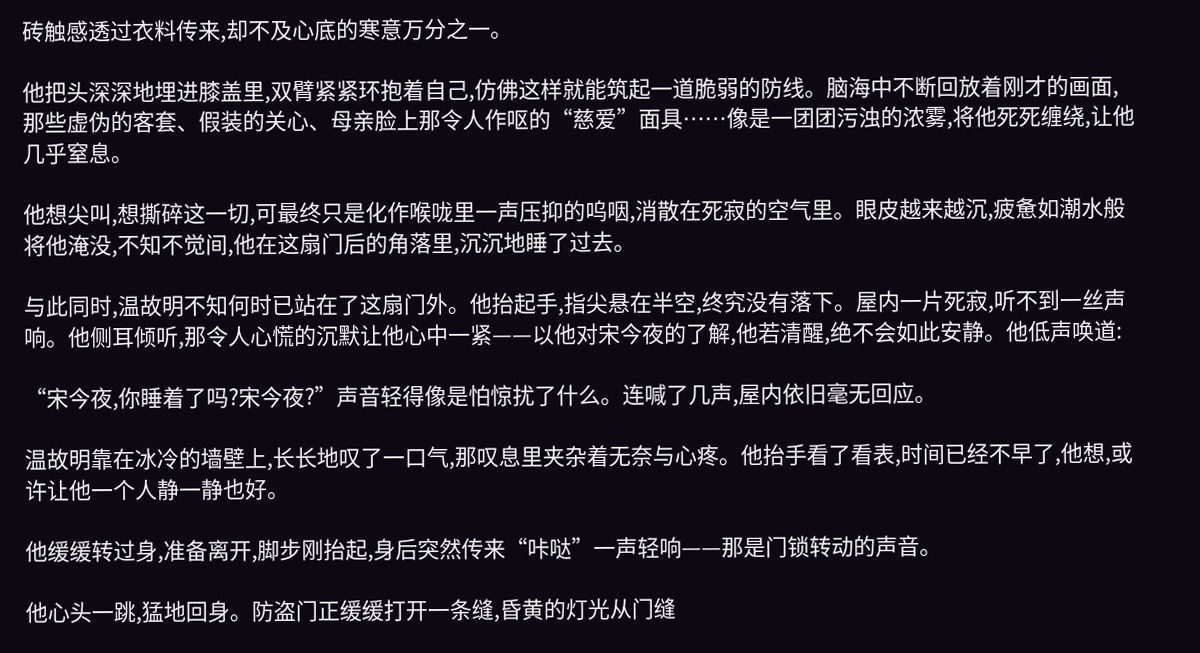砖触感透过衣料传来,却不及心底的寒意万分之一。

他把头深深地埋进膝盖里,双臂紧紧环抱着自己,仿佛这样就能筑起一道脆弱的防线。脑海中不断回放着刚才的画面,那些虚伪的客套、假装的关心、母亲脸上那令人作呕的“慈爱”面具……像是一团团污浊的浓雾,将他死死缠绕,让他几乎窒息。

他想尖叫,想撕碎这一切,可最终只是化作喉咙里一声压抑的呜咽,消散在死寂的空气里。眼皮越来越沉,疲惫如潮水般将他淹没,不知不觉间,他在这扇门后的角落里,沉沉地睡了过去。

与此同时,温故明不知何时已站在了这扇门外。他抬起手,指尖悬在半空,终究没有落下。屋内一片死寂,听不到一丝声响。他侧耳倾听,那令人心慌的沉默让他心中一紧——以他对宋今夜的了解,他若清醒,绝不会如此安静。他低声唤道:

“宋今夜,你睡着了吗?宋今夜?”声音轻得像是怕惊扰了什么。连喊了几声,屋内依旧毫无回应。

温故明靠在冰冷的墙壁上,长长地叹了一口气,那叹息里夹杂着无奈与心疼。他抬手看了看表,时间已经不早了,他想,或许让他一个人静一静也好。

他缓缓转过身,准备离开,脚步刚抬起,身后突然传来“咔哒”一声轻响——那是门锁转动的声音。

他心头一跳,猛地回身。防盗门正缓缓打开一条缝,昏黄的灯光从门缝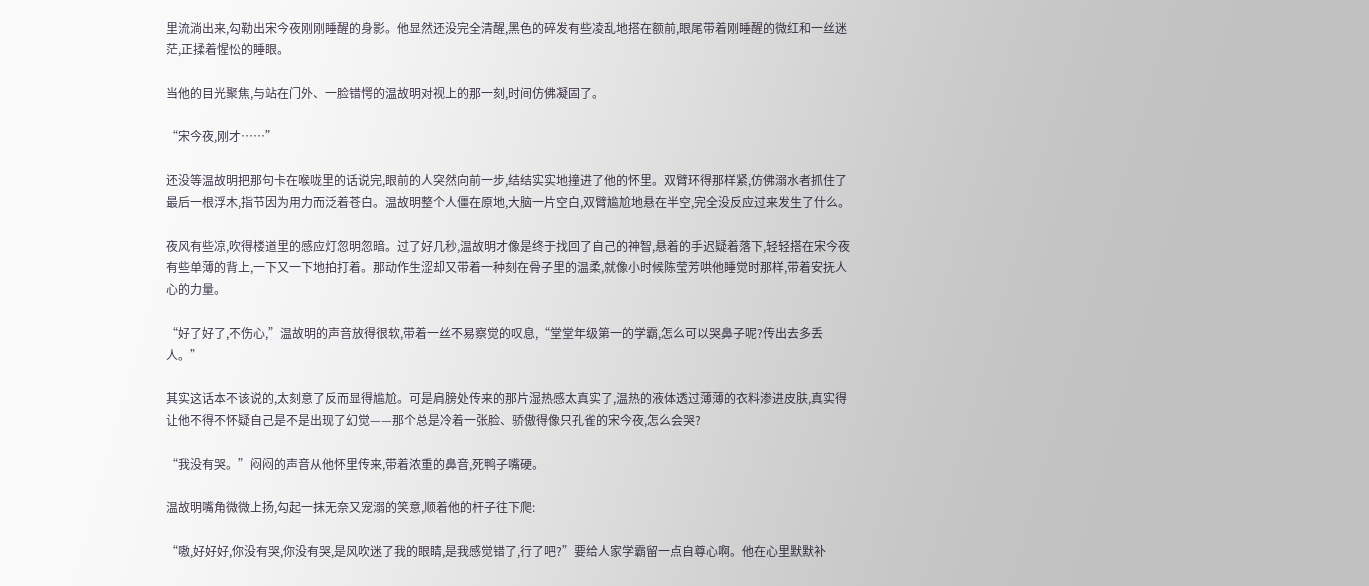里流淌出来,勾勒出宋今夜刚刚睡醒的身影。他显然还没完全清醒,黑色的碎发有些凌乱地搭在额前,眼尾带着刚睡醒的微红和一丝迷茫,正揉着惺忪的睡眼。

当他的目光聚焦,与站在门外、一脸错愕的温故明对视上的那一刻,时间仿佛凝固了。

“宋今夜,刚才……”

还没等温故明把那句卡在喉咙里的话说完,眼前的人突然向前一步,结结实实地撞进了他的怀里。双臂环得那样紧,仿佛溺水者抓住了最后一根浮木,指节因为用力而泛着苍白。温故明整个人僵在原地,大脑一片空白,双臂尴尬地悬在半空,完全没反应过来发生了什么。

夜风有些凉,吹得楼道里的感应灯忽明忽暗。过了好几秒,温故明才像是终于找回了自己的神智,悬着的手迟疑着落下,轻轻搭在宋今夜有些单薄的背上,一下又一下地拍打着。那动作生涩却又带着一种刻在骨子里的温柔,就像小时候陈莹芳哄他睡觉时那样,带着安抚人心的力量。

“好了好了,不伤心,”温故明的声音放得很软,带着一丝不易察觉的叹息,“堂堂年级第一的学霸,怎么可以哭鼻子呢?传出去多丢人。”

其实这话本不该说的,太刻意了反而显得尴尬。可是肩膀处传来的那片湿热感太真实了,温热的液体透过薄薄的衣料渗进皮肤,真实得让他不得不怀疑自己是不是出现了幻觉——那个总是冷着一张脸、骄傲得像只孔雀的宋今夜,怎么会哭?

“我没有哭。”闷闷的声音从他怀里传来,带着浓重的鼻音,死鸭子嘴硬。

温故明嘴角微微上扬,勾起一抹无奈又宠溺的笑意,顺着他的杆子往下爬:

“嗷,好好好,你没有哭,你没有哭,是风吹迷了我的眼睛,是我感觉错了,行了吧?”要给人家学霸留一点自尊心啊。他在心里默默补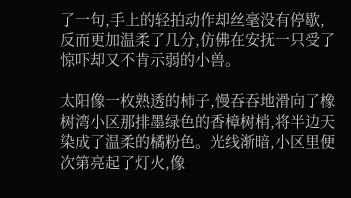了一句,手上的轻拍动作却丝毫没有停歇,反而更加温柔了几分,仿佛在安抚一只受了惊吓却又不肯示弱的小兽。

太阳像一枚熟透的柿子,慢吞吞地滑向了橡树湾小区那排墨绿色的香樟树梢,将半边天染成了温柔的橘粉色。光线渐暗,小区里便次第亮起了灯火,像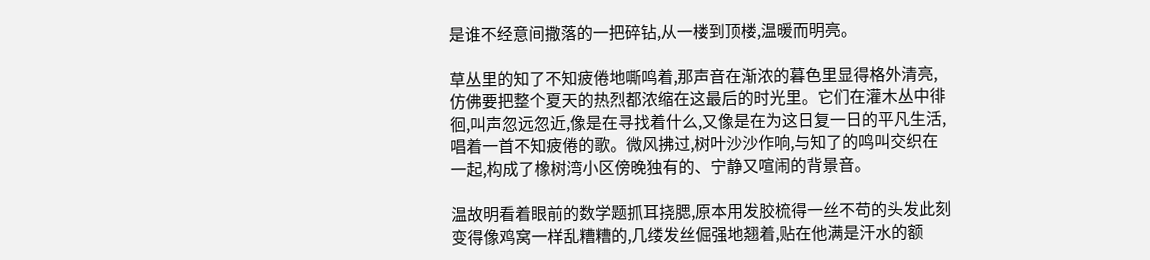是谁不经意间撒落的一把碎钻,从一楼到顶楼,温暖而明亮。

草丛里的知了不知疲倦地嘶鸣着,那声音在渐浓的暮色里显得格外清亮,仿佛要把整个夏天的热烈都浓缩在这最后的时光里。它们在灌木丛中徘徊,叫声忽远忽近,像是在寻找着什么,又像是在为这日复一日的平凡生活,唱着一首不知疲倦的歌。微风拂过,树叶沙沙作响,与知了的鸣叫交织在一起,构成了橡树湾小区傍晚独有的、宁静又喧闹的背景音。

温故明看着眼前的数学题抓耳挠腮,原本用发胶梳得一丝不苟的头发此刻变得像鸡窝一样乱糟糟的,几缕发丝倔强地翘着,贴在他满是汗水的额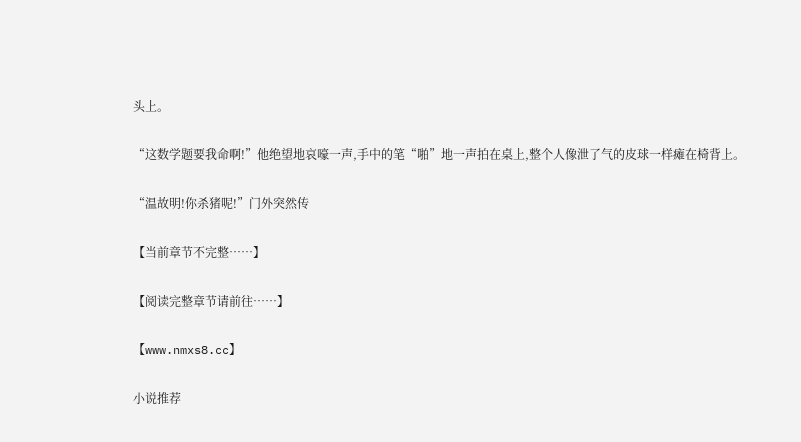头上。

“这数学题要我命啊!”他绝望地哀嚎一声,手中的笔“啪”地一声拍在桌上,整个人像泄了气的皮球一样瘫在椅背上。

“温故明!你杀猪呢!”门外突然传

【当前章节不完整……】

【阅读完整章节请前往……】

【www.nmxs8.cc】

小说推荐